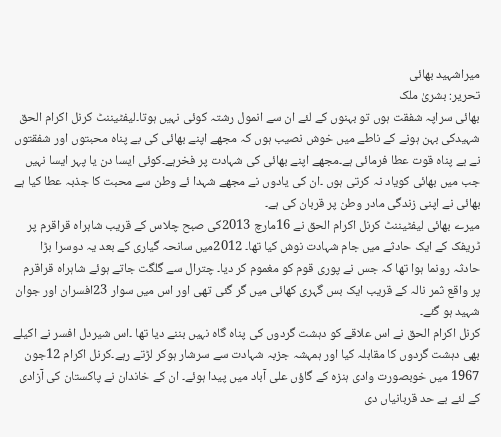میراشہید بھائی
تحریر: بشریٰ ملک
بھائی سراپہ شفقت ہوں تو بہنوں کے لئے ان سے انمول رشتہ کوئی نہیں ہوتا۔لیفٹیننٹ کرنل اکرام الحق شہیدکی بہن ہونے کے ناطے میں خوش نصیب ہوں کہ مجھے اپنے بھائی کی بے پناہ محبتوں اور شفقتوں نے بے پناہ قوت عطا فرمائی ہے۔مجھے اپنے بھائی کی شہادت پر فخرہے۔کوئی ایسا دن یا پہر ایسا نہیں جب میں بھائی کویاد نہ کرتی ہوں ۔ان کی یادوں نے مجھے شہدا ئے وطن سے محبت کا جذبہ عطا کیا ہے بھائی نے اپنی زندگی مادر وطن پر قربان کی ہے۔
میرے بھائی لیفٹیننٹ کرنل اکرام الحق نے 16مارچ 2013کی صبح چلاس کے قریب شاہراہ قراقرم پر ٹریفک کے ایک حادثے میں جام شہادت نوش کیا تھا۔ 2012میں سانحہ گیاری کے بعد یہ دوسرا بڑا حادثہ رونما ہوا تھا کہ جس نے پوری قوم کو مغموم کر دیا۔ چترال سے گلگت جاتے ہوئے شاہراہ قراقرم پر واقع ثمر نالہ کے قریب ایک بس گہری کھائی میں گر گئی تھی اور اس میں سوار 23افسران اور جوان شہید ہو گئے۔
کرنل اکرام الحق نے اس علاقے کو دہشت گردوں کی پناہ گاہ نہیں بننے دیا تھا ۔اس شیردل افسر نے اکیلے بھی دہشت گردوں کا مقابلہ کیا اور ہمہشہ جزبہ شہادت سے سرشار ہوکر لڑتے رہے۔کرنل اکرام 12جون 1967 میں خوبصورت وادی ہنزہ کے گاؤں علی آباد میں پیدا ہوئے۔ ان کے خاندان نے پاکستان کی آزادی کے لئے بے حد قربانیاں دی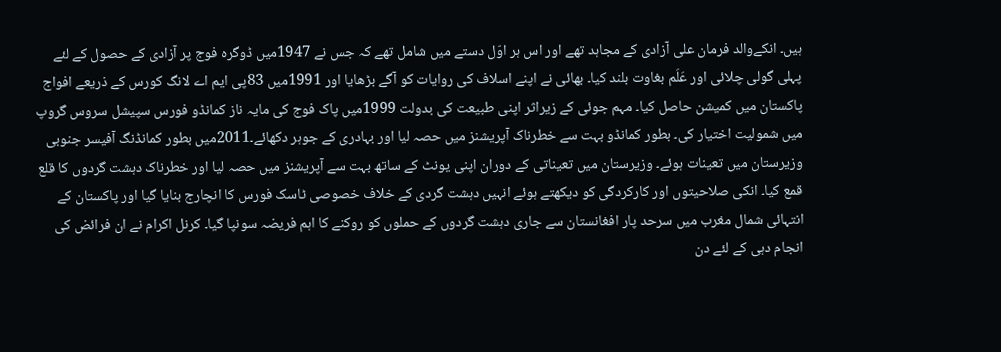ہیں۔ انکےوالد فرمان علی آزادی کے مجاہد تھے اور اس ہر اوّل دستے میں شامل تھے کہ جس نے 1947میں ڈوگرہ فوج پر آزادی کے حصول کے لئے پہلی گولی چلائی اور عَلَم بغاوت بلند کیا۔ بھائی نے اپنے اسلاف کی روایات کو آگے بڑھایا اور 1991میں 83پی ایم اے لانگ کورس کے ذریعے افواج پاکستان میں کمیشن حاصل کیا۔ مہم جوئی کے زیراثر اپنی طبیعت کی بدولت 1999میں پاک فوج کی مایہ ناز کمانڈو فورس سپیشل سروس گروپ میں شمولیت اختیار کی۔ بطور کمانڈو بہت سے خطرناک آپریشنز میں حصہ لیا اور بہادری کے جوہر دکھائے۔2011میں بطور کمانڈنگ آفیسر جنوبی وزیرستان میں تعینات ہوئے۔ وزیرستان میں تعیناتی کے دوران اپنی یونٹ کے ساتھ بہت سے آپریشنز میں حصہ لیا اور خطرناک دہشت گردوں کا قلع قمع کیا۔ انکی صلاحیتوں اور کارکردگی کو دیکھتے ہوئے انہیں دہشت گردی کے خلاف خصوصی ٹاسک فورس کا انچارج بنایا گیا اور پاکستان کے انتہائی شمال مغرب میں سرحد پار افغانستان سے جاری دہشت گردوں کے حملوں کو روکنے کا اہم فریضہ سونپا گیا۔ کرنل اکرام نے ان فرائض کی انجام دہی کے لئے دن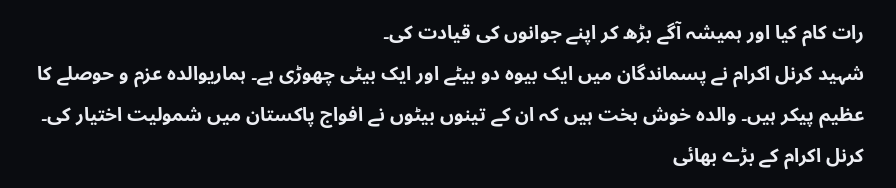رات کام کیا اور ہمیشہ آگے بڑھ کر اپنے جوانوں کی قیادت کی۔
شہید کرنل اکرام نے پسماندگان میں ایک بیوہ دو بیٹے اور ایک بیٹی چھوڑی ہے۔ ہماریوالدہ عزم و حوصلے کا عظیم پیکر ہیں۔ والدہ خوش بخت ہیں کہ ان کے تینوں بیٹوں نے افواج پاکستان میں شمولیت اختیار کی۔ کرنل اکرام کے بڑے بھائی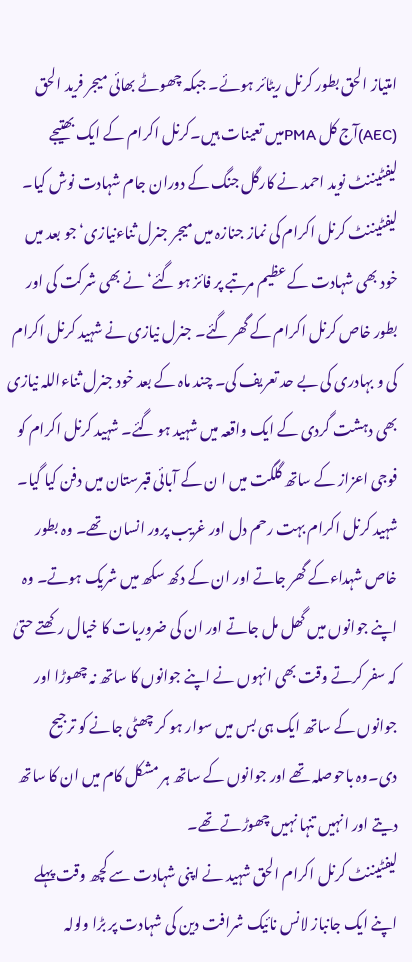امتیاز الحق بطور کرنل ریٹائر ہوئے۔ جبکہ چھوٹے بھائی میجر فرید الحق (AEC)آج کل PMAمیں تعینات ہیں۔کرنل اکرام کے ایک بھتیجے لیفٹیننٹ نوید احمد نے کارگل جنگ کے دوران جام شہادت نوش کیا۔ لیفٹیننٹ کرنل اکرام کی نماز جنازہ میں میجر جنرل ثناءنیازی‘ جو بعد میں خود بھی شہادت کے عظیم مرتبے پر فائز ہو گئے‘ نے بھی شرکت کی اور بطور خاص کرنل اکرام کے گھر گئے۔ جنرل نیازی نے شہید کرنل اکرام کی و بہادری کی بے حد تعریف کی۔ چند ماہ کے بعد خود جنرل ثناءاللہ نیازی بھی دہشت گردی کے ایک واقعہ میں شہید ہو گئے۔ شہید کرنل اکرام کو فوجی اعزاز کے ساتھ گلگت میں ا ن کے آبائی قبرستان میں دفن کیا گیا۔
شہید کرنل اکرام بہت رحم دل اور غریب پرور انسان تھے۔ وہ بطور خاص شہداءکے گھر جاتے اور ان کے دکھ سکھ میں شریک ہوتے۔ وہ اپنے جوانوں میں گھل مل جاتے اور ان کی ضروریات کا خیال رکھتے حتیٰ کہ سفر کرتے وقت بھی انہوں نے اپنے جوانوں کا ساتھ نہ چھوڑا اور جوانوں کے ساتھ ایک ہی بس میں سوار ہو کر چھٹی جانے کو ترجیح دی۔وہ باحوصلہ تھے اور جوانوں کے ساتھ ہر مشکل کام میں ان کا ساتھ دیتے اور انہیں تنہا نہیں چھوڑتے تھے۔
لیفٹیننٹ کرنل اکرام الحق شہید نے اپنی شہادت سے کچھ وقت پہلے اپنے ایک جانباز لانس نائیک شرافت دین کی شہادت پر بڑا ولولہ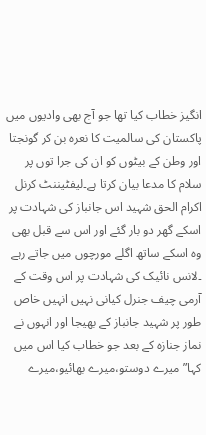انگیز خطاب کیا تھا جو آج بھی وادیوں میں پاکستان کی سالمیت کا نعرہ بن کر گونجتا اور وطن کے بیٹوں کو ان کی جرا توں پر سلام کا مدعا بیان کرتا ہے۔لیفٹیننٹ کرنل اکرام الحق شہید اس جانباز کی شہادت پر اسکے گھر دو بار گئے اور اس سے قبل بھی وہ اسکے ساتھ اگلے مورچوں میں جاتے رہے ۔لانس نائیک کی شہادت پر اس وقت کے آرمی چیف جنرل کیانی نہیں انہیں خاص طور پر شہید جانباز کے بھیجا اور انہوں نے نماز جنازہ کے بعد جو خطاب کیا اس میں کہا”میرے دوستو،میرے بھائیو،میرے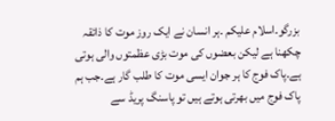بزرگو۔اسلام علیکم ۔ہر انسان نے ایک روز موت کا ذائقہ چکھنا ہے لیکن بعضوں کی موت بڑی عظمتوں والی ہوتی ہے۔پاک فوج کا ہر جوان ایسی موت کا طلب گار ہے۔جب ہم پاک فوج میں بھرتی ہوتے ہیں تو پاسنگ پریڈ سے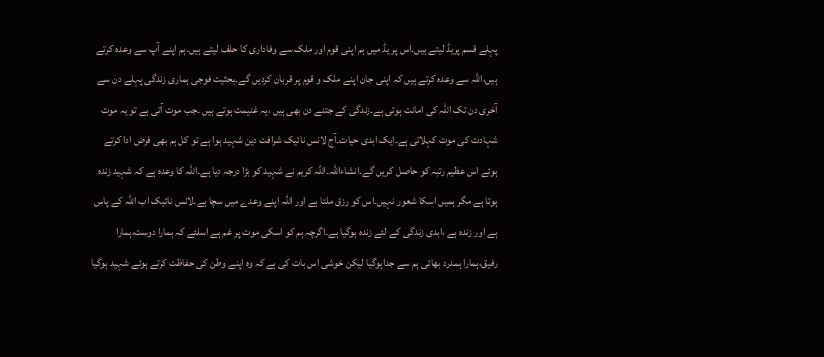پہلے قسم پریڈ لیتے ہیں۔اس پر یڈ میں ہم اپنی قوم اور ملک سے وفاداری کا حلف لیتے ہیں۔ہم اپنے آپ سے وعدہ کرتے ہیں،اللہ سے وعدہ کرتے ہیں کہ اپنی جان اپنے ملک و قوم پر قربان کردیں گے۔بحثیت فوجی ہماری زندگی پہلے دن سے آخری دن تک اللہ کی امانت ہوتی ہے۔زندگی کے جتنے دن بھی ہیں ،یہ غنیمت ہوتے ہیں ۔جب موت آتی ہے تو یہ موت شہادت کی موت کہلاتی ہے۔ایک ابدی حیات۔آج لانس نائیک شرافت دین شہید ہوا ہے تو کل ہم بھی فرض ادا کرتے ہوئے اس عظیم رتبہ کو حاصل کریں گے۔انشاءاللہ۔اللہ کریم نے شہید کو بڑا درجہ دیا ہے۔اللہ کا وعدہ ہے کہ شہید زندہ ہوتا ہے مگر ہمیں اسکا شعور نہیں۔اس کو رزق ملتا ہے اور اللہ اپنے وعدے میں سچا ہے۔لانس نائیک اب اللہ کے پاس ہے اور زندہ ہے ،ابدی زندگی کے لئے زندہ ہوگیا ہے۔اگرچہ ہم کو اسکی موت پر غم ہے اسلئے کہ ہمارا دوست،ہمارا رفیق،ہمارا ہمدرد بھائی ہم سے جداہوگیا لیکن خوشی اس بات کی ہے کہ وہ اپنے وطن کی حفاظت کرتے ہوئے شہید ہوگیا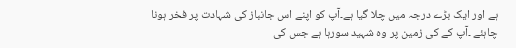ہے اور ایک بڑے درجہ میں چلا گیا ہے۔آپ کو اپنے اس جانباز کی شہادت پر فخر ہونا چاہئے ۔آپ کے کی زمین پر وہ شہید سورہا ہے جس کی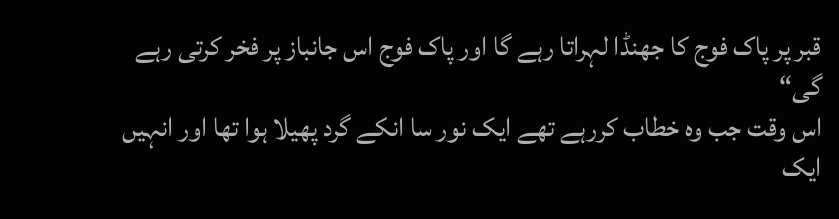قبر پر پاک فوج کا جھنڈا لہراتا رہے گا اور پاک فوج اس جانباز پر فخر کرتی رہے گی“
اس وقت جب وہ خطاب کررہے تھے ایک نور سا انکے گرد پھیلا ہوا تھا اور انہیں ایک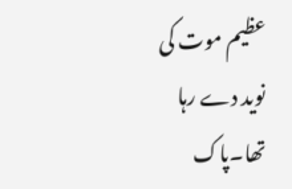عظیم موت کی نوید دے رہا تھا۔پاک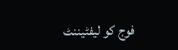فوج کو لیفٹیننٹ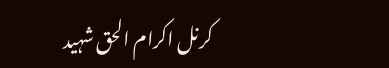کرنل اکرام الحق شہید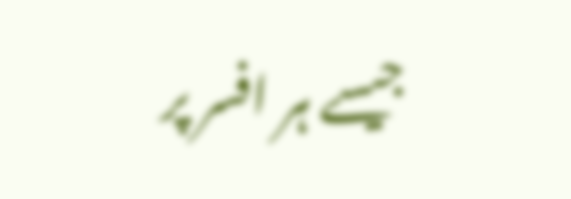جیسے ہر افسر پر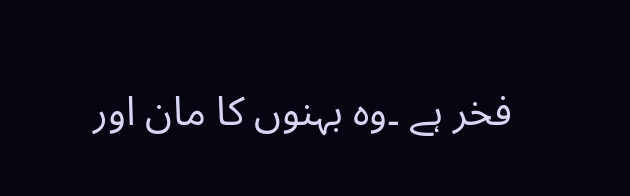فخر ہے ۔وہ بہنوں کا مان اور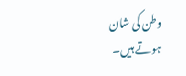وطن کی شان ہوتے ہیں۔